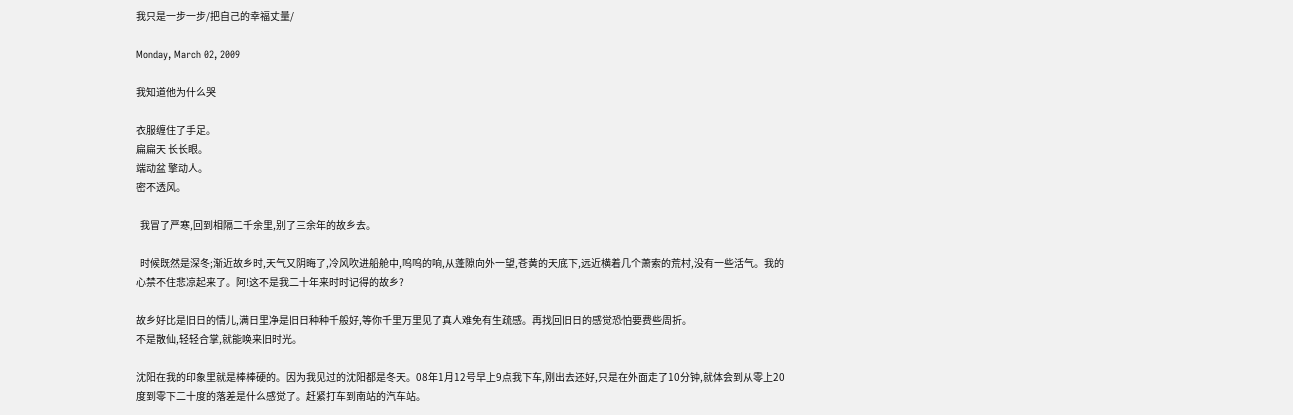我只是一步一步/把自己的幸福丈量/

Monday, March 02, 2009

我知道他为什么哭

衣服缠住了手足。
扁扁天 长长眼。
端动盆 擎动人。
密不透风。

  我冒了严寒,回到相隔二千余里,别了三余年的故乡去。

  时候既然是深冬;渐近故乡时,天气又阴晦了,冷风吹进船舱中,呜呜的响,从蓬隙向外一望,苍黄的天底下,远近横着几个萧索的荒村,没有一些活气。我的心禁不住悲凉起来了。阿!这不是我二十年来时时记得的故乡?

故乡好比是旧日的情儿,满日里净是旧日种种千般好,等你千里万里见了真人难免有生疏感。再找回旧日的感觉恐怕要费些周折。
不是散仙,轻轻合掌,就能唤来旧时光。

沈阳在我的印象里就是棒棒硬的。因为我见过的沈阳都是冬天。08年1月12号早上9点我下车,刚出去还好,只是在外面走了10分钟,就体会到从零上20度到零下二十度的落差是什么感觉了。赶紧打车到南站的汽车站。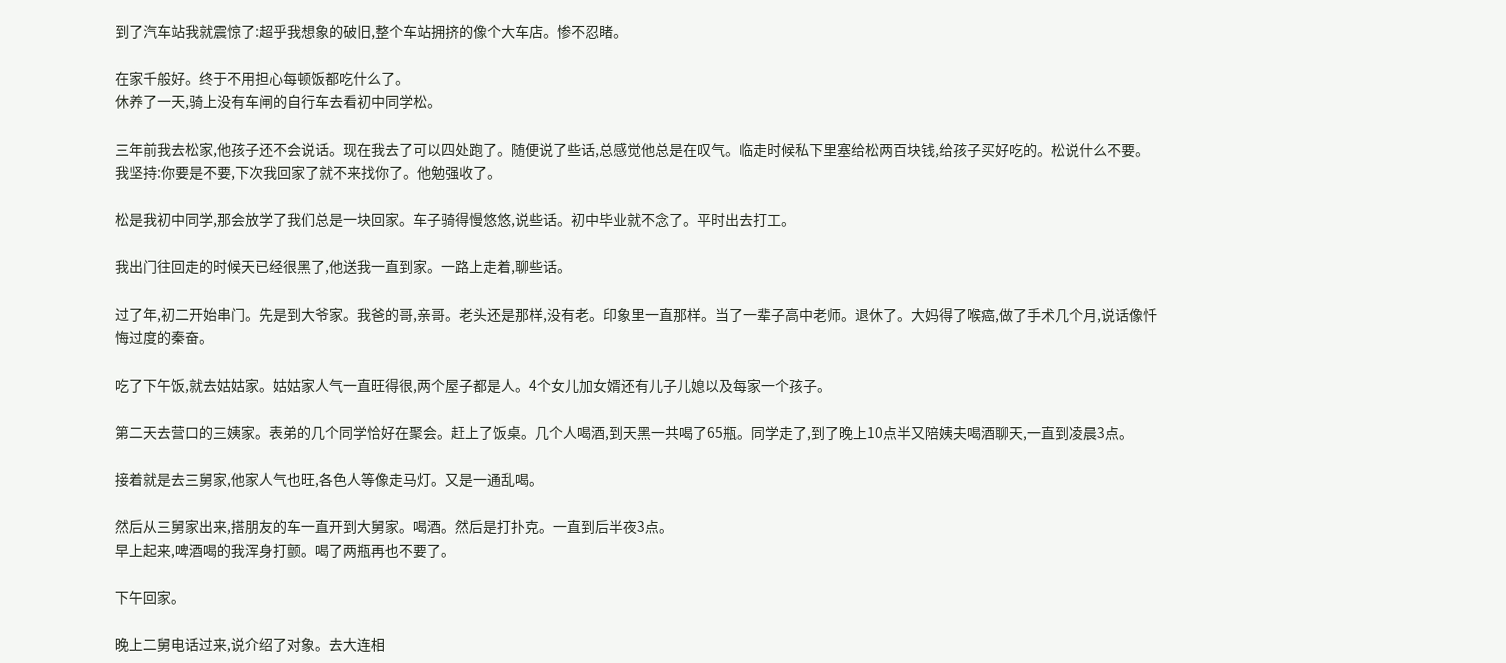到了汽车站我就震惊了:超乎我想象的破旧,整个车站拥挤的像个大车店。惨不忍睹。

在家千般好。终于不用担心每顿饭都吃什么了。
休养了一天,骑上没有车闸的自行车去看初中同学松。

三年前我去松家,他孩子还不会说话。现在我去了可以四处跑了。随便说了些话,总感觉他总是在叹气。临走时候私下里塞给松两百块钱,给孩子买好吃的。松说什么不要。我坚持:你要是不要,下次我回家了就不来找你了。他勉强收了。

松是我初中同学,那会放学了我们总是一块回家。车子骑得慢悠悠,说些话。初中毕业就不念了。平时出去打工。

我出门往回走的时候天已经很黑了,他送我一直到家。一路上走着,聊些话。

过了年,初二开始串门。先是到大爷家。我爸的哥,亲哥。老头还是那样,没有老。印象里一直那样。当了一辈子高中老师。退休了。大妈得了喉癌,做了手术几个月,说话像忏悔过度的秦奋。

吃了下午饭,就去姑姑家。姑姑家人气一直旺得很,两个屋子都是人。4个女儿加女婿还有儿子儿媳以及每家一个孩子。

第二天去营口的三姨家。表弟的几个同学恰好在聚会。赶上了饭桌。几个人喝酒,到天黑一共喝了65瓶。同学走了,到了晚上10点半又陪姨夫喝酒聊天,一直到凌晨3点。

接着就是去三舅家,他家人气也旺,各色人等像走马灯。又是一通乱喝。

然后从三舅家出来,搭朋友的车一直开到大舅家。喝酒。然后是打扑克。一直到后半夜3点。
早上起来,啤酒喝的我浑身打颤。喝了两瓶再也不要了。

下午回家。

晚上二舅电话过来,说介绍了对象。去大连相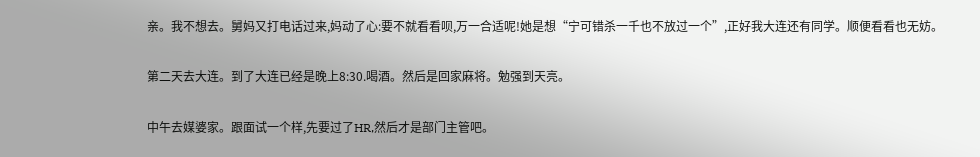亲。我不想去。舅妈又打电话过来,妈动了心:要不就看看呗,万一合适呢!她是想“宁可错杀一千也不放过一个”,正好我大连还有同学。顺便看看也无妨。

第二天去大连。到了大连已经是晚上8:30.喝酒。然后是回家麻将。勉强到天亮。

中午去媒婆家。跟面试一个样,先要过了HR,然后才是部门主管吧。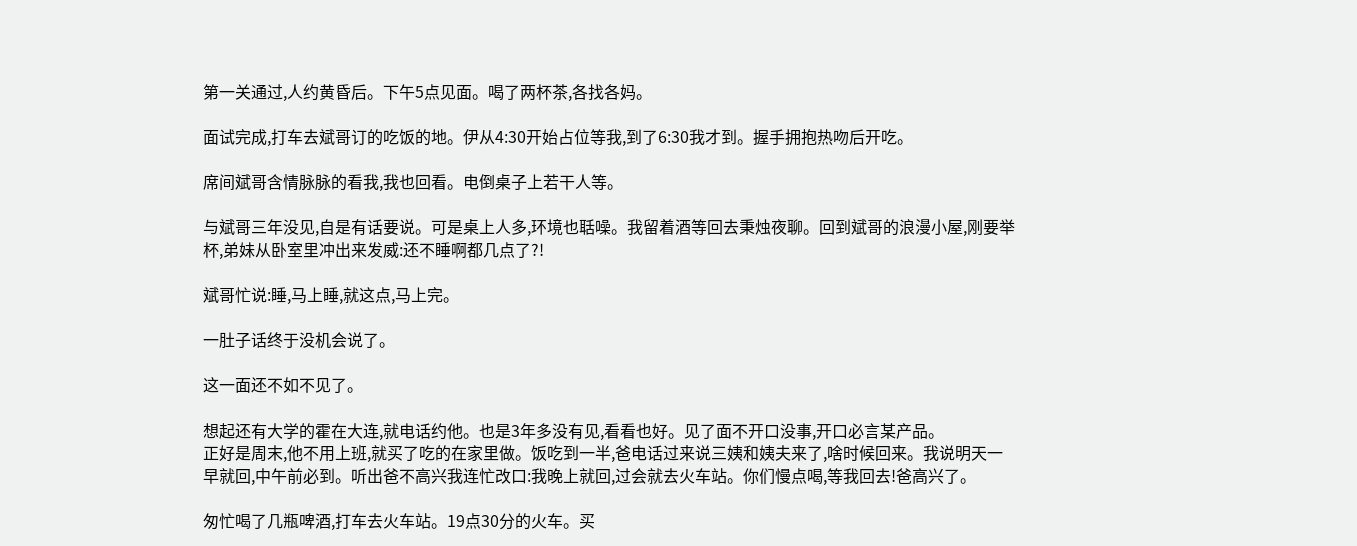第一关通过,人约黄昏后。下午5点见面。喝了两杯茶,各找各妈。

面试完成,打车去斌哥订的吃饭的地。伊从4:30开始占位等我,到了6:30我才到。握手拥抱热吻后开吃。

席间斌哥含情脉脉的看我,我也回看。电倒桌子上若干人等。

与斌哥三年没见,自是有话要说。可是桌上人多,环境也聒噪。我留着酒等回去秉烛夜聊。回到斌哥的浪漫小屋,刚要举杯,弟妹从卧室里冲出来发威:还不睡啊都几点了?!

斌哥忙说:睡,马上睡,就这点,马上完。

一肚子话终于没机会说了。

这一面还不如不见了。

想起还有大学的霍在大连,就电话约他。也是3年多没有见,看看也好。见了面不开口没事,开口必言某产品。
正好是周末,他不用上班,就买了吃的在家里做。饭吃到一半,爸电话过来说三姨和姨夫来了,啥时候回来。我说明天一早就回,中午前必到。听出爸不高兴我连忙改口:我晚上就回,过会就去火车站。你们慢点喝,等我回去!爸高兴了。

匆忙喝了几瓶啤酒,打车去火车站。19点30分的火车。买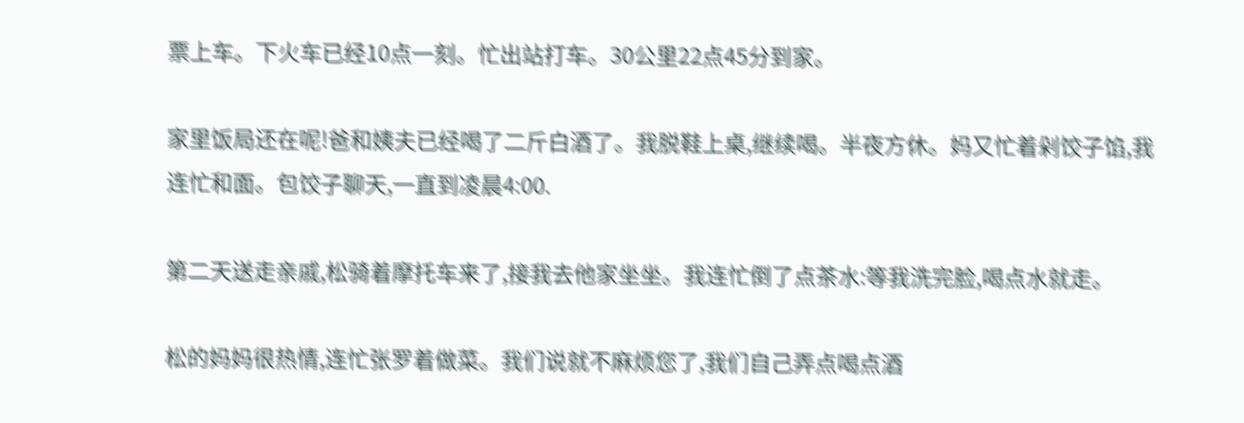票上车。下火车已经10点一刻。忙出站打车。30公里22点45分到家。

家里饭局还在呢!爸和姨夫已经喝了二斤白酒了。我脱鞋上桌,继续喝。半夜方休。妈又忙着剁饺子馅,我连忙和面。包饺子聊天,一直到凌晨4:00.

第二天送走亲戚,松骑着摩托车来了,接我去他家坐坐。我连忙倒了点茶水:等我洗完脸,喝点水就走。

松的妈妈很热情,连忙张罗着做菜。我们说就不麻烦您了,我们自己弄点喝点酒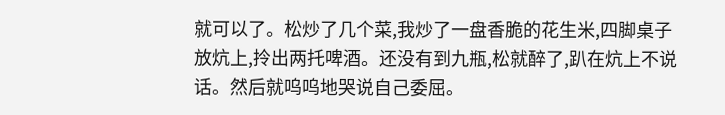就可以了。松炒了几个菜,我炒了一盘香脆的花生米,四脚桌子放炕上,拎出两托啤酒。还没有到九瓶,松就醉了,趴在炕上不说话。然后就呜呜地哭说自己委屈。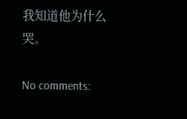我知道他为什么哭。

No comments: